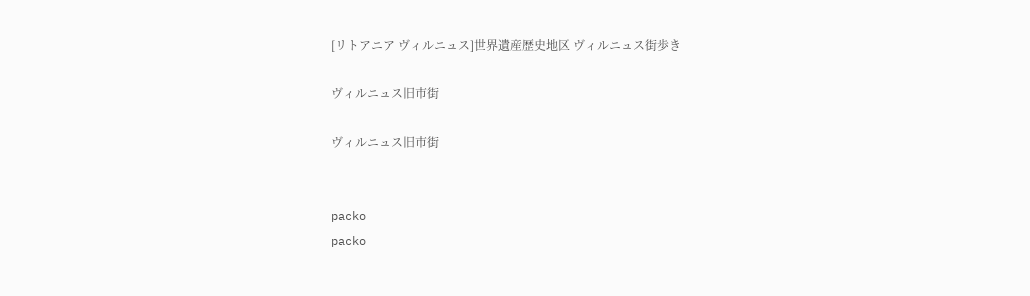[リトアニア ヴィルニュス]世界遺産歴史地区 ヴィルニュス街歩き

ヴィルニュス旧市街

ヴィルニュス旧市街


packo
packo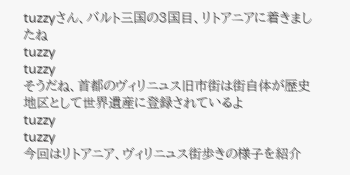tuzzyさん、バルト三国の3国目、リトアニアに着きましたね
tuzzy
tuzzy
そうだね、首都のヴィリニュス旧市街は街自体が歴史地区として世界遺産に登録されているよ
tuzzy
tuzzy
今回はリトアニア、ヴィリニュス街歩きの様子を紹介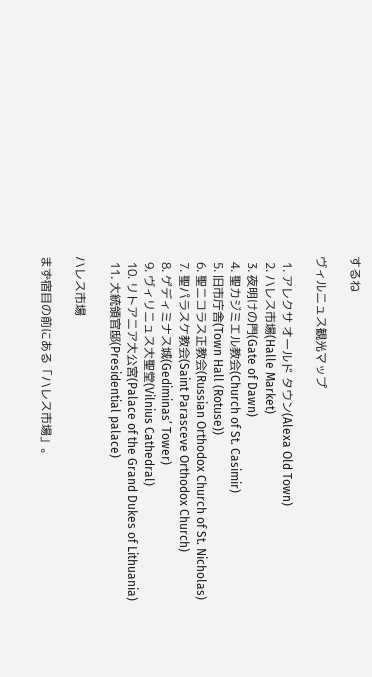するね

ヴィルニュス観光マップ

  1. アレクサ オールド タウン(Alexa Old Town)
  2. ハレス市場(Halle Market)
  3. 夜明けの門(Gate of Dawn)
  4. 聖カジミエル教会(Church of St. Casimir)
  5. 旧市庁舎(Town Hall (Rotuse))
  6. 聖ニコラス正教会(Russian Orthodox Church of St. Nicholas)
  7. 聖パラスケ教会(Saint Parasceve Orthodox Church)
  8. ゲディミナス城(Gediminas’ Tower)
  9. ヴィリニュス大聖堂(Vilnius Cathedral)
  10. リトアニア大公宮(Palace of the Grand Dukes of Lithuania)
  11. 大統領官邸(Presidential palace)

ハレス市場

まず宿目の前にある「ハレス市場」。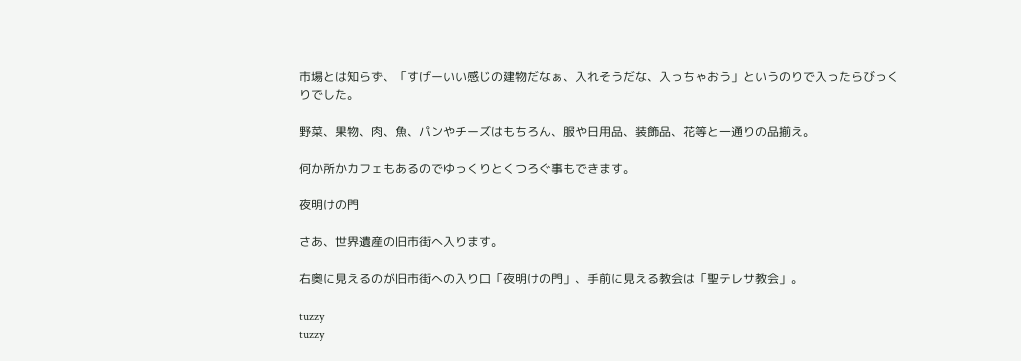市場とは知らず、「すげーいい感じの建物だなぁ、入れそうだな、入っちゃおう」というのりで入ったらびっくりでした。

野菜、果物、肉、魚、パンやチーズはもちろん、服や日用品、装飾品、花等と一通りの品揃え。

何か所かカフェもあるのでゆっくりとくつろぐ事もできます。

夜明けの門

さあ、世界遺産の旧市街へ入ります。

右奥に見えるのが旧市街への入り口「夜明けの門」、手前に見える教会は「聖テレサ教会」。

tuzzy
tuzzy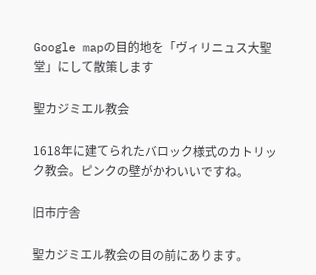Google mapの目的地を「ヴィリニュス大聖堂」にして散策します

聖カジミエル教会

1618年に建てられたバロック様式のカトリック教会。ピンクの壁がかわいいですね。

旧市庁舎

聖カジミエル教会の目の前にあります。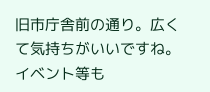旧市庁舎前の通り。広くて気持ちがいいですね。イベント等も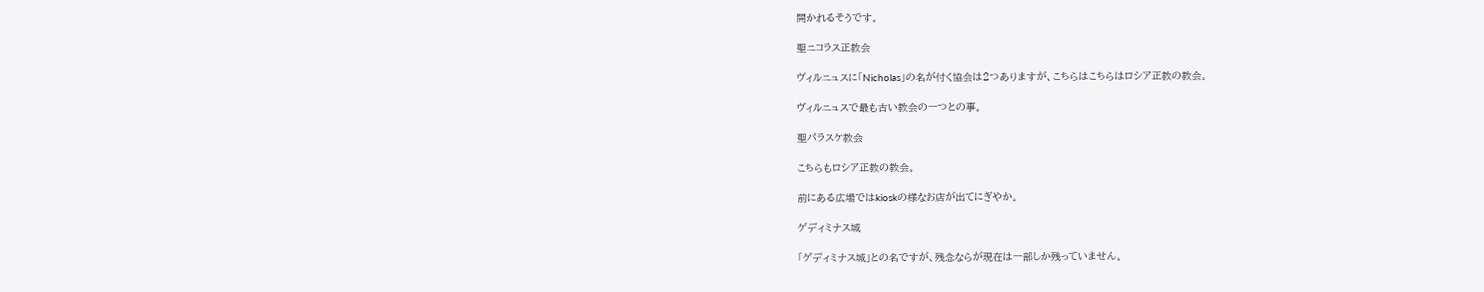開かれるそうです。

聖ニコラス正教会

ヴィルニュスに「Nicholas」の名が付く協会は2つありますが、こちらはこちらはロシア正教の教会。

ヴィルニュスで最も古い教会の一つとの事。

聖パラスケ教会

こちらもロシア正教の教会。

前にある広場ではkioskの様なお店が出てにぎやか。

ゲディミナス城

「ゲディミナス城」との名ですが、残念ならが現在は一部しか残っていません。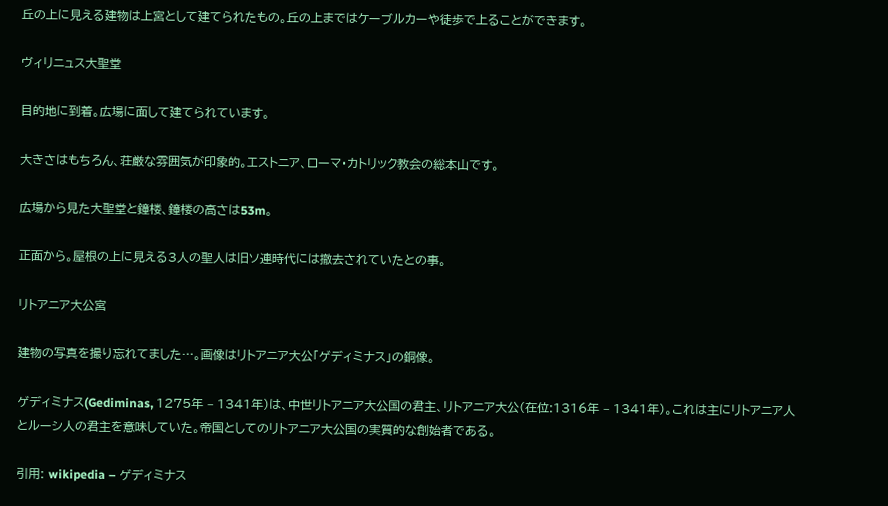丘の上に見える建物は上宮として建てられたもの。丘の上まではケーブルカーや徒歩で上ることができます。

ヴィリニュス大聖堂

目的地に到着。広場に面して建てられています。

大きさはもちろん、荘厳な雰囲気が印象的。エストニア、ローマ・カトリック教会の総本山です。

広場から見た大聖堂と鐘楼、鐘楼の高さは53m。

正面から。屋根の上に見える3人の聖人は旧ソ連時代には撤去されていたとの事。

リトアニア大公宮

建物の写真を撮り忘れてました…。画像はリトアニア大公「ゲディミナス」の銅像。

ゲディミナス(Gediminas, 1275年 – 1341年)は、中世リトアニア大公国の君主、リトアニア大公(在位:1316年 – 1341年)。これは主にリトアニア人とルーシ人の君主を意味していた。帝国としてのリトアニア大公国の実質的な創始者である。

引用: wikipedia – ゲディミナス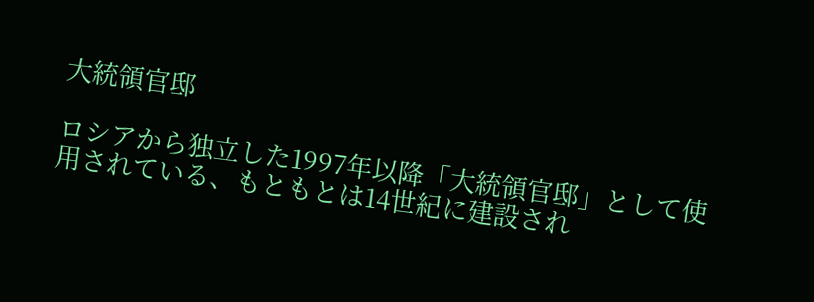大統領官邸

ロシアから独立した1997年以降「大統領官邸」として使用されている、もともとは14世紀に建設され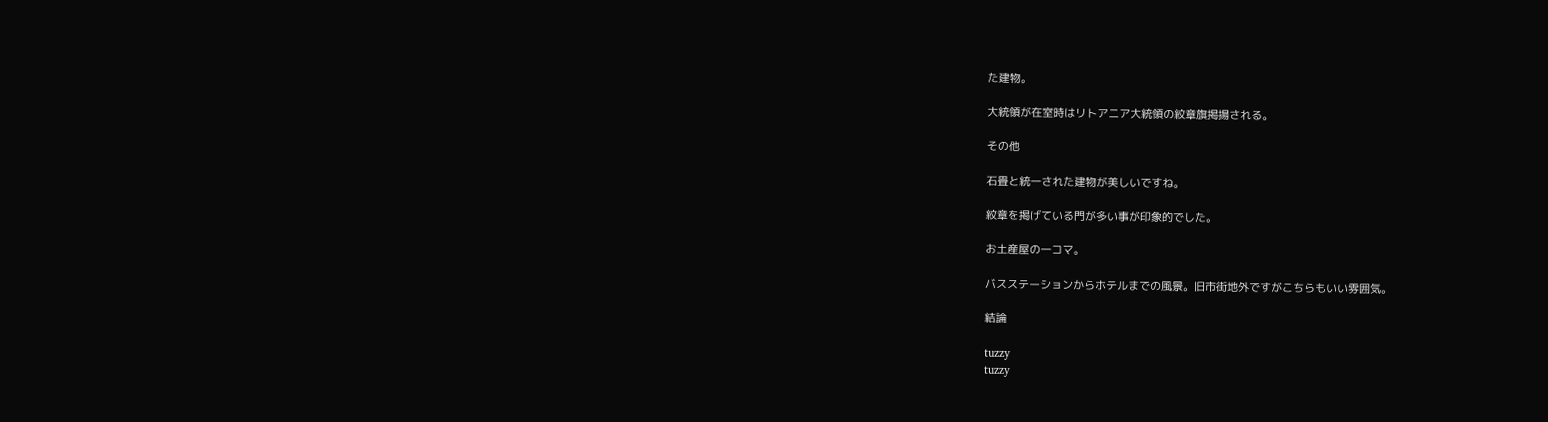た建物。

大統領が在室時はリトアニア大統領の紋章旗掲揚される。

その他

石畳と統一された建物が美しいですね。

紋章を掲げている門が多い事が印象的でした。

お土産屋の一コマ。

バスステーションからホテルまでの風景。旧市街地外ですがこちらもいい雰囲気。

結論

tuzzy
tuzzy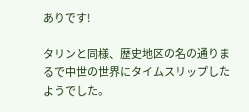ありです!

タリンと同様、歴史地区の名の通りまるで中世の世界にタイムスリップしたようでした。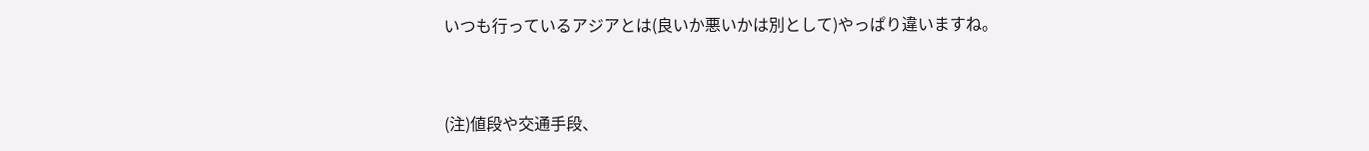いつも行っているアジアとは(良いか悪いかは別として)やっぱり違いますね。


(注)値段や交通手段、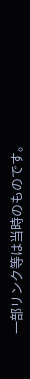一部リンク等は当時のものです。